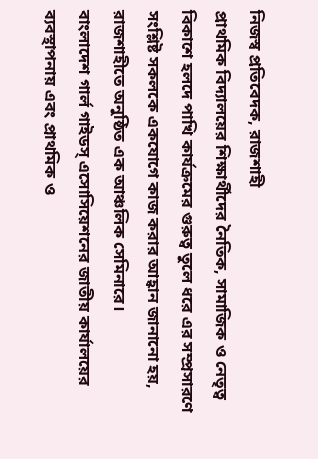নিজস্ব প্রতিবেদক, রাজশাহী
প্রাথমিক বিদ্যালয়ের শিক্ষার্থীদের নৈতিক, সামাজিক ও নেতৃত্ব বিকাশে হলদে পাখি কার্যক্রমের গুরুত্ব তুলে ধরে এর সম্প্রসারণে সংশ্লিষ্ট সকলকে একযোগে কাজ করার আহ্বান জানানো হয়, রাজশাহীতে অনুষ্ঠিত এক আঞ্চলিক সেমিনারে।
বাংলাদেশ গার্ল গাইডস্ এসোসিয়েশনের জাতীয় কার্যালয়ের ব্যবস্থাপনায় এবং প্রাথমিক ও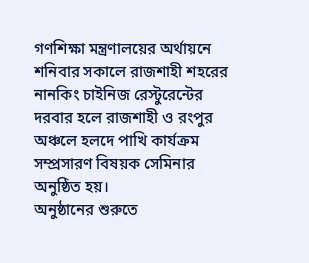গণশিক্ষা মন্ত্রণালয়ের অর্থায়নে শনিবার সকালে রাজশাহী শহরের নানকিং চাইনিজ রেস্টুরেন্টের দরবার হলে রাজশাহী ও রংপুর অঞ্চলে হলদে পাখি কার্যক্রম সম্প্রসারণ বিষয়ক সেমিনার অনুষ্ঠিত হয়।
অনুষ্ঠানের শুরুতে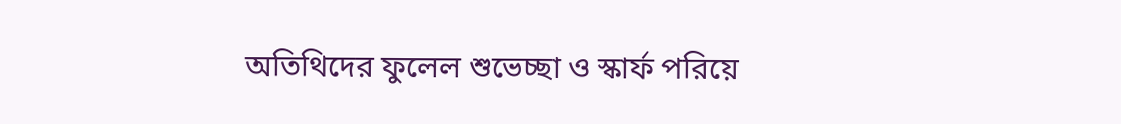অতিথিদের ফুলেল শুভেচ্ছা ও স্কার্ফ পরিয়ে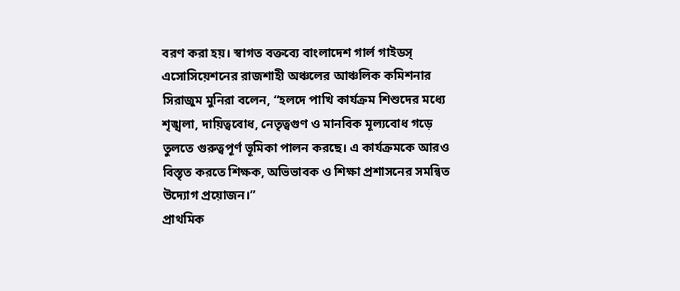বরণ করা হয়। স্বাগত বক্তব্যে বাংলাদেশ গার্ল গাইডস্ এসোসিয়েশনের রাজশাহী অঞ্চলের আঞ্চলিক কমিশনার সিরাজুম মুনিরা বলেন, “হলদে পাখি কার্যক্রম শিশুদের মধ্যে শৃঙ্খলা, দায়িত্ববোধ, নেতৃত্বগুণ ও মানবিক মূল্যবোধ গড়ে তুলতে গুরুত্বপূর্ণ ভূমিকা পালন করছে। এ কার্যক্রমকে আরও বিস্তৃত করতে শিক্ষক, অভিভাবক ও শিক্ষা প্রশাসনের সমন্বিত উদ্যোগ প্রয়োজন।”
প্রাথমিক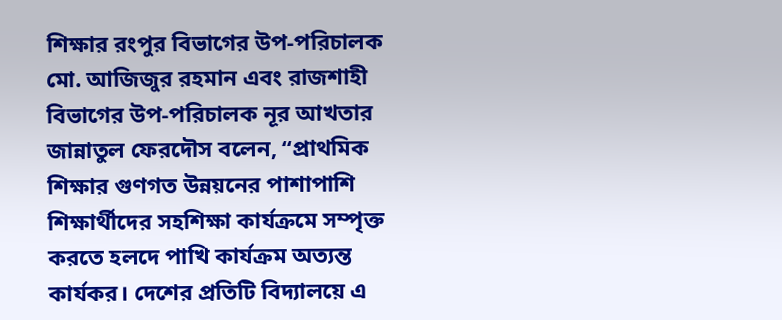শিক্ষার রংপুর বিভাগের উপ-পরিচালক মো. আজিজুর রহমান এবং রাজশাহী বিভাগের উপ-পরিচালক নূর আখতার জান্নাতুল ফেরদৌস বলেন, “প্রাথমিক শিক্ষার গুণগত উন্নয়নের পাশাপাশি শিক্ষার্থীদের সহশিক্ষা কার্যক্রমে সম্পৃক্ত করতে হলদে পাখি কার্যক্রম অত্যন্ত কার্যকর। দেশের প্রতিটি বিদ্যালয়ে এ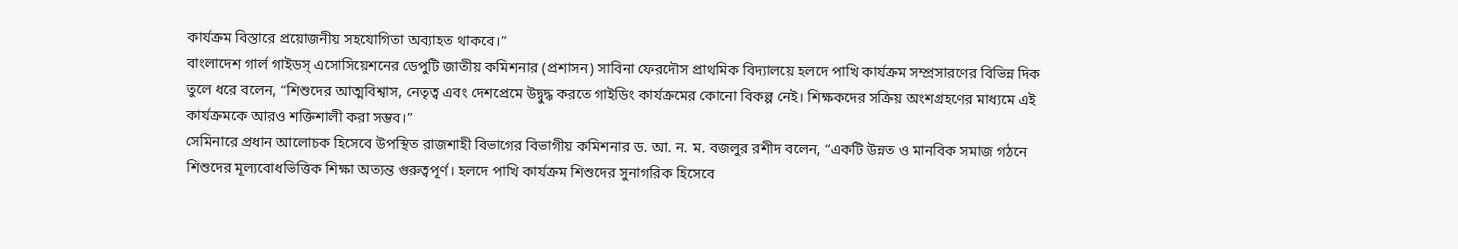কার্যক্রম বিস্তারে প্রয়োজনীয় সহযোগিতা অব্যাহত থাকবে।”
বাংলাদেশ গার্ল গাইডস্ এসোসিয়েশনের ডেপুটি জাতীয় কমিশনার (প্রশাসন) সাবিনা ফেরদৌস প্রাথমিক বিদ্যালয়ে হলদে পাখি কার্যক্রম সম্প্রসারণের বিভিন্ন দিক তুলে ধরে বলেন, “শিশুদের আত্মবিশ্বাস, নেতৃত্ব এবং দেশপ্রেমে উদ্বুদ্ধ করতে গাইডিং কার্যক্রমের কোনো বিকল্প নেই। শিক্ষকদের সক্রিয় অংশগ্রহণের মাধ্যমে এই কার্যক্রমকে আরও শক্তিশালী করা সম্ভব।”
সেমিনারে প্রধান আলোচক হিসেবে উপস্থিত রাজশাহী বিভাগের বিভাগীয় কমিশনার ড. আ. ন. ম. বজলুর রশীদ বলেন, “একটি উন্নত ও মানবিক সমাজ গঠনে শিশুদের মূল্যবোধভিত্তিক শিক্ষা অত্যন্ত গুরুত্বপূর্ণ। হলদে পাখি কার্যক্রম শিশুদের সুনাগরিক হিসেবে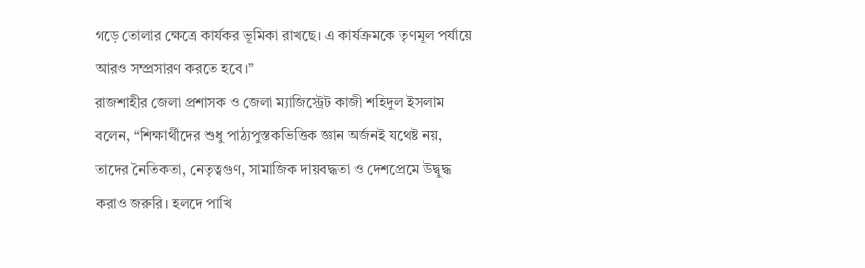গড়ে তোলার ক্ষেত্রে কার্যকর ভূমিকা রাখছে। এ কার্যক্রমকে তৃণমূল পর্যায়ে আরও সম্প্রসারণ করতে হবে।”
রাজশাহীর জেলা প্রশাসক ও জেলা ম্যাজিস্ট্রেট কাজী শহিদুল ইসলাম বলেন, “শিক্ষার্থীদের শুধু পাঠ্যপুস্তকভিত্তিক জ্ঞান অর্জনই যথেষ্ট নয়, তাদের নৈতিকতা, নেতৃত্বগুণ, সামাজিক দায়বদ্ধতা ও দেশপ্রেমে উদ্বুদ্ধ করাও জরুরি। হলদে পাখি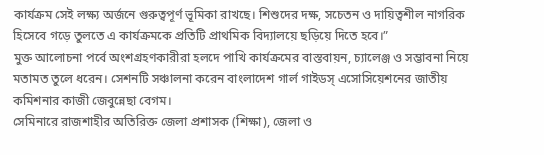কার্যক্রম সেই লক্ষ্য অর্জনে গুরুত্বপূর্ণ ভূমিকা রাখছে। শিশুদের দক্ষ, সচেতন ও দায়িত্বশীল নাগরিক হিসেবে গড়ে তুলতে এ কার্যক্রমকে প্রতিটি প্রাথমিক বিদ্যালয়ে ছড়িয়ে দিতে হবে।”
মুক্ত আলোচনা পর্বে অংশগ্রহণকারীরা হলদে পাখি কার্যক্রমের বাস্তবায়ন, চ্যালেঞ্জ ও সম্ভাবনা নিয়ে মতামত তুলে ধরেন। সেশনটি সঞ্চালনা করেন বাংলাদেশ গার্ল গাইডস্ এসোসিয়েশনের জাতীয় কমিশনার কাজী জেবুন্নেছা বেগম।
সেমিনারে রাজশাহীর অতিরিক্ত জেলা প্রশাসক (শিক্ষা), জেলা ও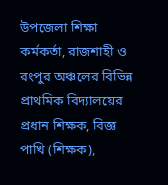উপজেলা শিক্ষা কর্মকর্তা, রাজশাহী ও রংপুর অঞ্চলের বিভিন্ন প্রাথমিক বিদ্যালয়ের প্রধান শিক্ষক, বিজ্ঞ পাখি (শিক্ষক),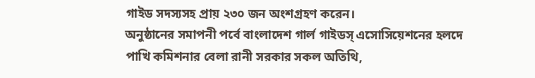গাইড সদস্যসহ প্রায় ২৩০ জন অংশগ্রহণ করেন।
অনুষ্ঠানের সমাপনী পর্বে বাংলাদেশ গার্ল গাইডস্ এসোসিয়েশনের হলদে পাখি কমিশনার বেলা রানী সরকার সকল অতিথি,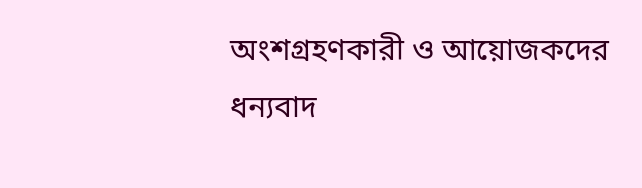অংশগ্রহণকারী ও আয়োজকদের ধন্যবাদ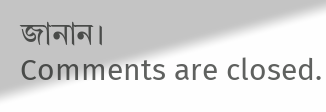জানান।
Comments are closed.